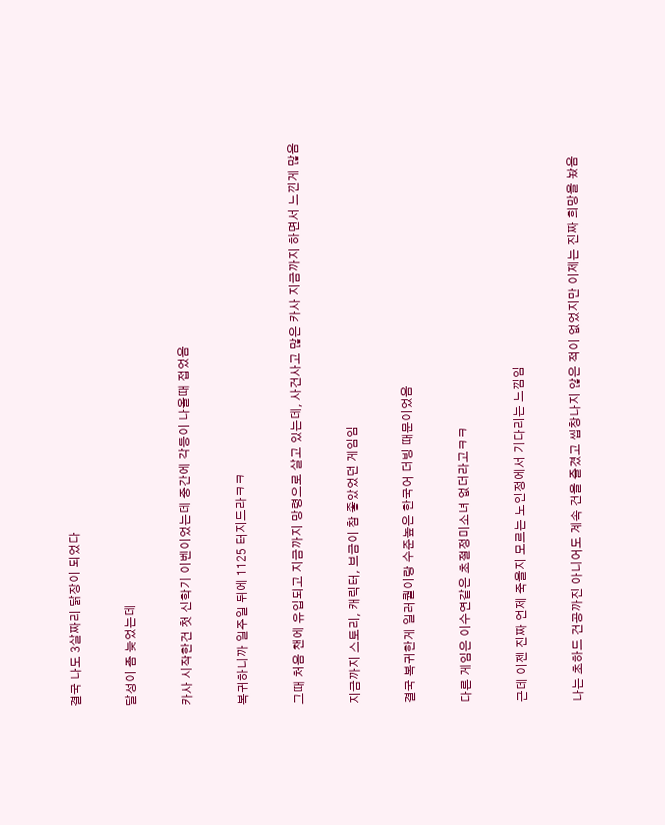결국 나도 3살짜리 닭장이 되었다


달성이 좀 늦었는데


카사 시작한건 첫 신학기 이벤이었는데 중간에 각등이 나올때 접었음


복귀하니까 일주일 뒤에 1125 터지드라ㅋㅋ


그때 처음 챈에 유입되고 지금까지 망령으로 살고 있는데, 사건사고 많은 카사 지금까지 하면서 느낀게 많음


지금까지 스토리, 캐릭터, 브금이 참 좋았었던 게임임


결국 복귀한게 일러퀄이랑 수준높은 한국어 더빙 때문이었음


다른 게임은 이수연같은 초절정미소녀 없더라고ㅋㅋ


근데 이젠 진짜 언제 죽을지 모르는 노인정에서 기다리는 느낌임


나는 초하드 건공까진 아니어도 계속 건을 즐겼고 씹창나지 않은 적이 없었지만 이제는 진짜 희망을 놨음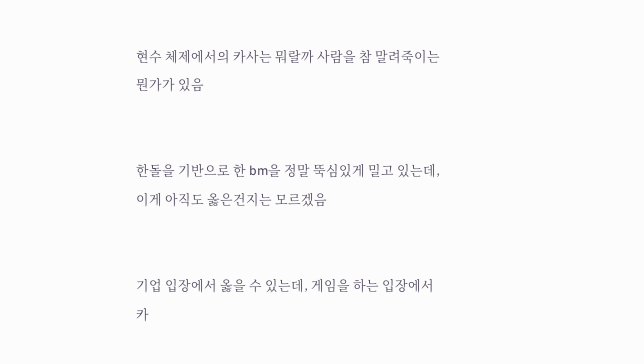현수 체제에서의 카사는 뭐랄까 사람을 참 말려죽이는 뭔가가 있음


한돌을 기반으로 한 bm을 정말 뚝심있게 밀고 있는데, 이게 아직도 옳은건지는 모르겠음


기업 입장에서 옳을 수 있는데, 게임을 하는 입장에서 카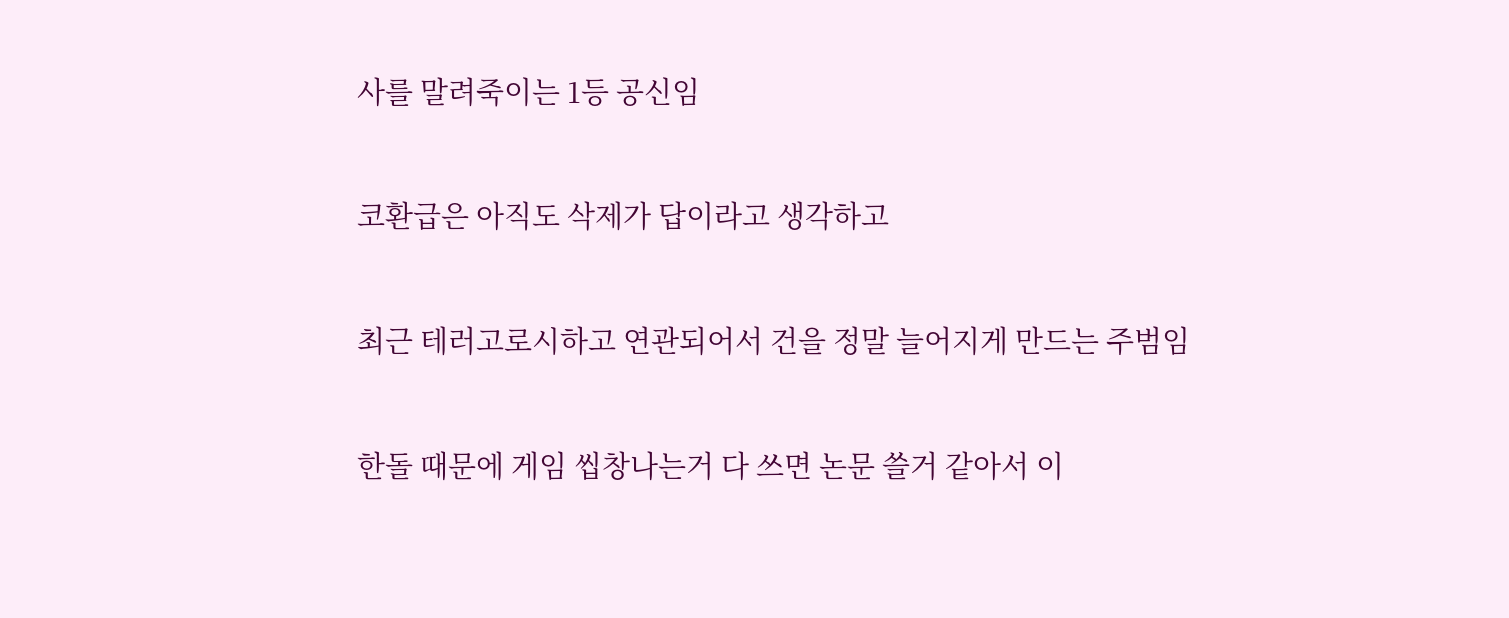사를 말려죽이는 1등 공신임


코환급은 아직도 삭제가 답이라고 생각하고


최근 테러고로시하고 연관되어서 건을 정말 늘어지게 만드는 주범임


한돌 때문에 게임 씹창나는거 다 쓰면 논문 쓸거 같아서 이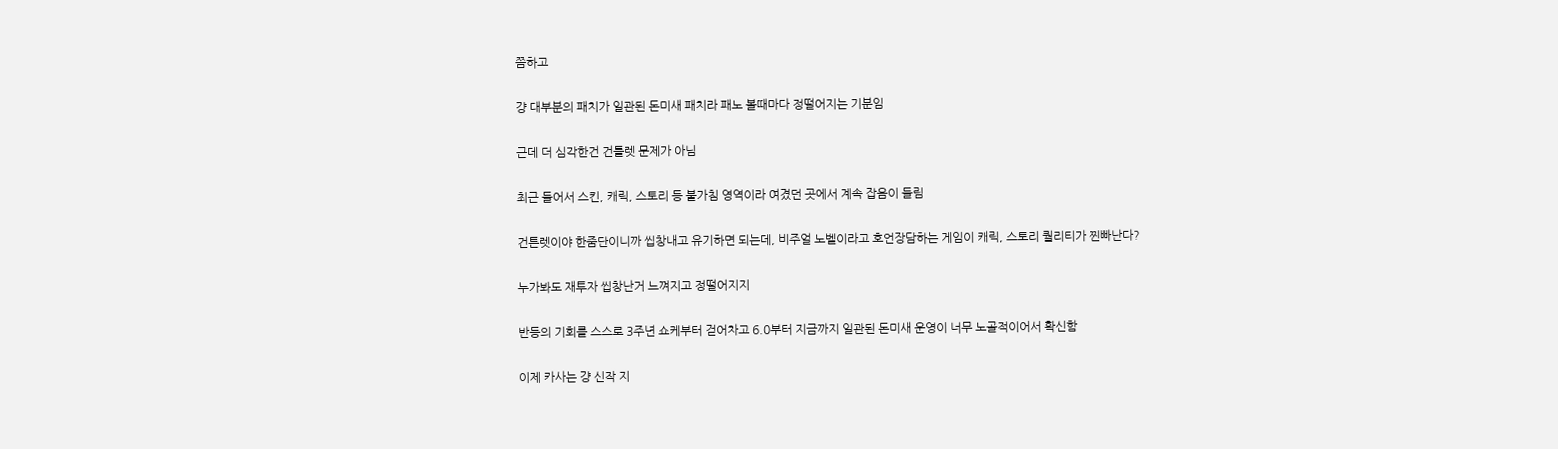쯤하고


걍 대부분의 패치가 일관된 돈미새 패치라 패노 볼때마다 정떨어지는 기분임


근데 더 심각한건 건틀렛 문제가 아님


최근 들어서 스킨, 캐릭, 스토리 등 불가침 영역이라 여겼던 곳에서 계속 잡음이 들림


건튼렛이야 한줌단이니까 씹창내고 유기하면 되는데, 비주얼 노벨이라고 호언장담하는 게임이 캐릭, 스토리 퀄리티가 찐빠난다?


누가봐도 재투자 씹창난거 느껴지고 정떨어지지


반등의 기회를 스스로 3주년 쇼케부터 걷어차고 6.0부터 지금까지 일관된 돈미새 운영이 너무 노골적이어서 확신함


이제 카사는 걍 신작 지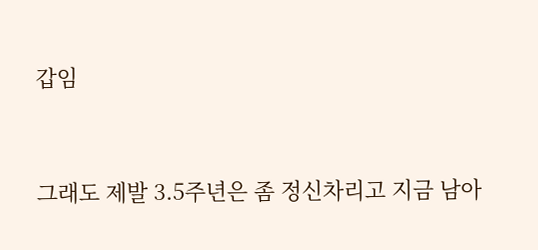갑임


그래도 제발 3.5주년은 좀 정신차리고 지금 남아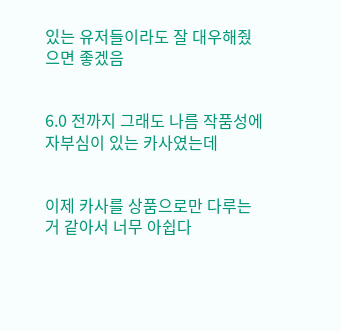있는 유저들이라도 잘 대우해줬으면 좋겠음


6.0 전까지 그래도 나름 작품성에 자부심이 있는 카사였는데


이제 카사를 상품으로만 다루는거 같아서 너무 아쉽다